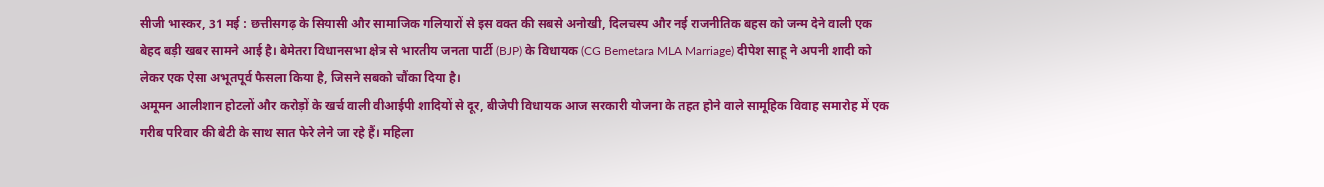सीजी भास्कर, 31 मई : छत्तीसगढ़ के सियासी और सामाजिक गलियारों से इस वक्त की सबसे अनोखी, दिलचस्प और नई राजनीतिक बहस को जन्म देने वाली एक बेहद बड़ी खबर सामने आई है। बेमेतरा विधानसभा क्षेत्र से भारतीय जनता पार्टी (BJP) के विधायक (CG Bemetara MLA Marriage) दीपेश साहू ने अपनी शादी को लेकर एक ऐसा अभूतपूर्व फैसला किया है, जिसने सबको चौंका दिया है।
अमूमन आलीशान होटलों और करोड़ों के खर्च वाली वीआईपी शादियों से दूर, बीजेपी विधायक आज सरकारी योजना के तहत होने वाले सामूहिक विवाह समारोह में एक गरीब परिवार की बेटी के साथ सात फेरे लेने जा रहे हैं। महिला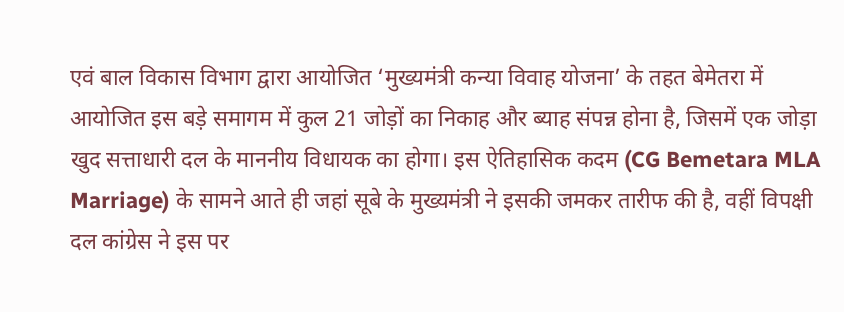एवं बाल विकास विभाग द्वारा आयोजित ‘मुख्यमंत्री कन्या विवाह योजना’ के तहत बेमेतरा में आयोजित इस बड़े समागम में कुल 21 जोड़ों का निकाह और ब्याह संपन्न होना है, जिसमें एक जोड़ा खुद सत्ताधारी दल के माननीय विधायक का होगा। इस ऐतिहासिक कदम (CG Bemetara MLA Marriage) के सामने आते ही जहां सूबे के मुख्यमंत्री ने इसकी जमकर तारीफ की है, वहीं विपक्षी दल कांग्रेस ने इस पर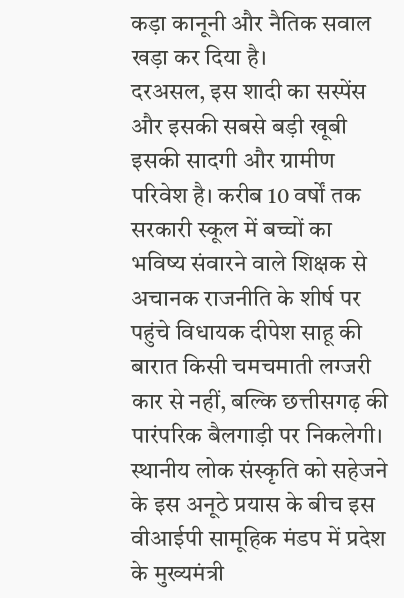कड़ा कानूनी और नैतिक सवाल खड़ा कर दिया है।
दरअसल, इस शादी का सस्पेंस और इसकी सबसे बड़ी खूबी इसकी सादगी और ग्रामीण परिवेश है। करीब 10 वर्षों तक सरकारी स्कूल में बच्चों का भविष्य संवारने वाले शिक्षक से अचानक राजनीति के शीर्ष पर पहुंचे विधायक दीपेश साहू की बारात किसी चमचमाती लग्जरी कार से नहीं, बल्कि छत्तीसगढ़ की पारंपरिक बैलगाड़ी पर निकलेगी। स्थानीय लोक संस्कृति को सहेजने के इस अनूठे प्रयास के बीच इस वीआईपी सामूहिक मंडप में प्रदेश के मुख्यमंत्री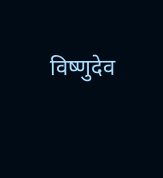विष्णुदेव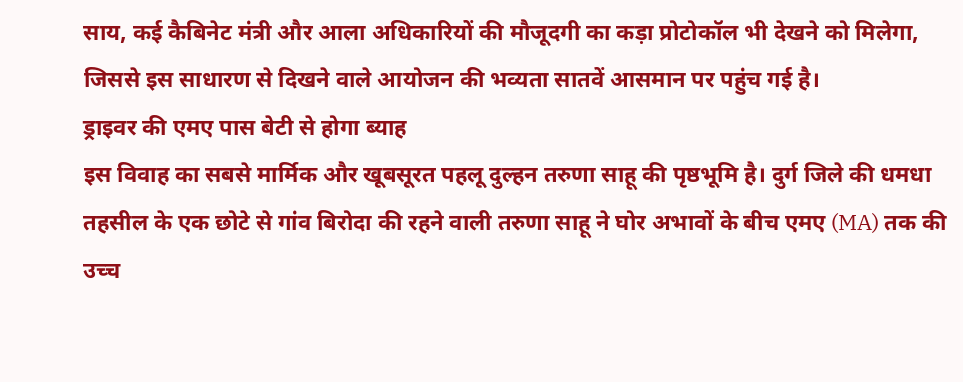साय, कई कैबिनेट मंत्री और आला अधिकारियों की मौजूदगी का कड़ा प्रोटोकॉल भी देखने को मिलेगा, जिससे इस साधारण से दिखने वाले आयोजन की भव्यता सातवें आसमान पर पहुंच गई है।
ड्राइवर की एमए पास बेटी से होगा ब्याह
इस विवाह का सबसे मार्मिक और खूबसूरत पहलू दुल्हन तरुणा साहू की पृष्ठभूमि है। दुर्ग जिले की धमधा तहसील के एक छोटे से गांव बिरोदा की रहने वाली तरुणा साहू ने घोर अभावों के बीच एमए (MA) तक की उच्च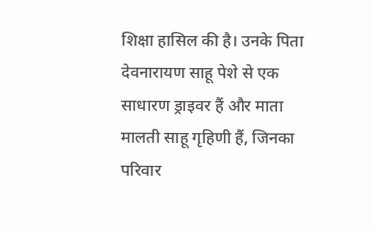शिक्षा हासिल की है। उनके पिता देवनारायण साहू पेशे से एक साधारण ड्राइवर हैं और माता मालती साहू गृहिणी हैं, जिनका परिवार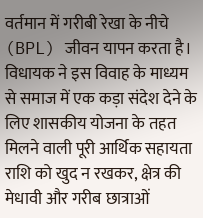वर्तमान में गरीबी रेखा के नीचे (BPL) जीवन यापन करता है। विधायक ने इस विवाह के माध्यम से समाज में एक कड़ा संदेश देने के लिए शासकीय योजना के तहत मिलने वाली पूरी आर्थिक सहायता राशि को खुद न रखकर, क्षेत्र की मेधावी और गरीब छात्राओं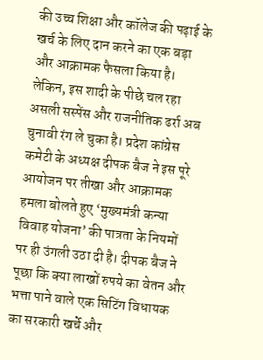की उच्च शिक्षा और कॉलेज की पढ़ाई के खर्च के लिए दान करने का एक बड़ा और आक्रामक फैसला किया है।
लेकिन, इस शादी के पीछे चल रहा असली सस्पेंस और राजनीतिक ढर्रा अब चुनावी रंग ले चुका है। प्रदेश कांग्रेस कमेटी के अध्यक्ष दीपक बैज ने इस पूरे आयोजन पर तीखा और आक्रामक हमला बोलते हुए ‘मुख्यमंत्री कन्या विवाह योजना’ की पात्रता के नियमों पर ही उंगली उठा दी है। दीपक बैज ने पूछा कि क्या लाखों रुपये का वेतन और भत्ता पाने वाले एक सिटिंग विधायक का सरकारी खर्चे और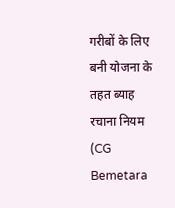गरीबों के लिए बनी योजना के तहत ब्याह रचाना नियम (CG Bemetara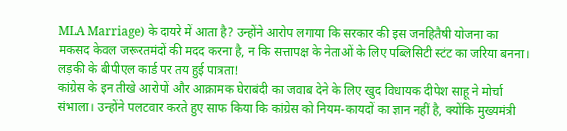MLA Marriage) के दायरे में आता है? उन्होंने आरोप लगाया कि सरकार की इस जनहितैषी योजना का मकसद केवल जरूरतमंदों की मदद करना है, न कि सत्तापक्ष के नेताओं के लिए पब्लिसिटी स्टंट का जरिया बनना।
लड़की के बीपीएल कार्ड पर तय हुई पात्रता!
कांग्रेस के इन तीखे आरोपों और आक्रामक घेराबंदी का जवाब देने के लिए खुद विधायक दीपेश साहू ने मोर्चा संभाला। उन्होंने पलटवार करते हुए साफ किया कि कांग्रेस को नियम-कायदों का ज्ञान नहीं है, क्योंकि मुख्यमंत्री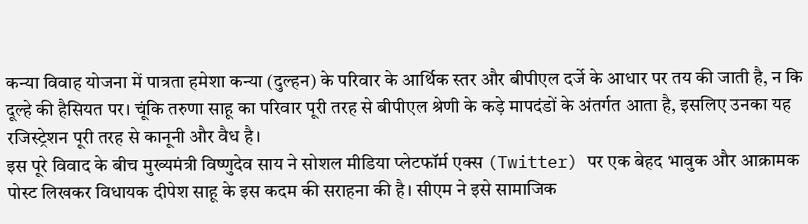कन्या विवाह योजना में पात्रता हमेशा कन्या (दुल्हन) के परिवार के आर्थिक स्तर और बीपीएल दर्जे के आधार पर तय की जाती है, न कि दूल्हे की हैसियत पर। चूंकि तरुणा साहू का परिवार पूरी तरह से बीपीएल श्रेणी के कड़े मापदंडों के अंतर्गत आता है, इसलिए उनका यह रजिस्ट्रेशन पूरी तरह से कानूनी और वैध है।
इस पूरे विवाद के बीच मुख्यमंत्री विष्णुदेव साय ने सोशल मीडिया प्लेटफॉर्म एक्स (Twitter) पर एक बेहद भावुक और आक्रामक पोस्ट लिखकर विधायक दीपेश साहू के इस कदम की सराहना की है। सीएम ने इसे सामाजिक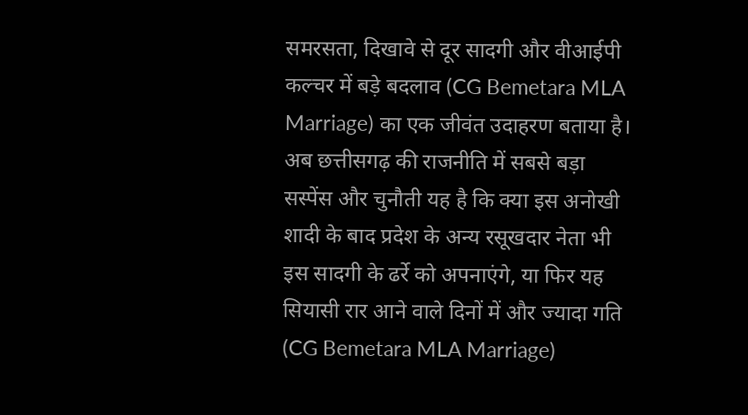समरसता, दिखावे से दूर सादगी और वीआईपी कल्चर में बड़े बदलाव (CG Bemetara MLA Marriage) का एक जीवंत उदाहरण बताया है। अब छत्तीसगढ़ की राजनीति में सबसे बड़ा सस्पेंस और चुनौती यह है कि क्या इस अनोखी शादी के बाद प्रदेश के अन्य रसूखदार नेता भी इस सादगी के ढर्रे को अपनाएंगे, या फिर यह सियासी रार आने वाले दिनों में और ज्यादा गति (CG Bemetara MLA Marriage)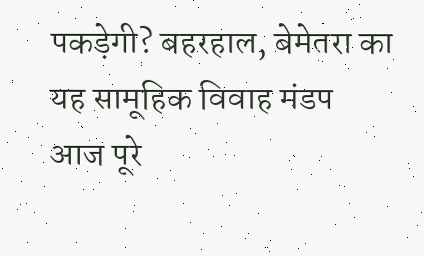पकड़ेगी? बहरहाल, बेमेतरा का यह सामूहिक विवाह मंडप आज पूरे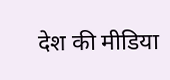देश की मीडिया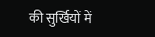की सुर्खियों में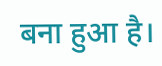बना हुआ है।